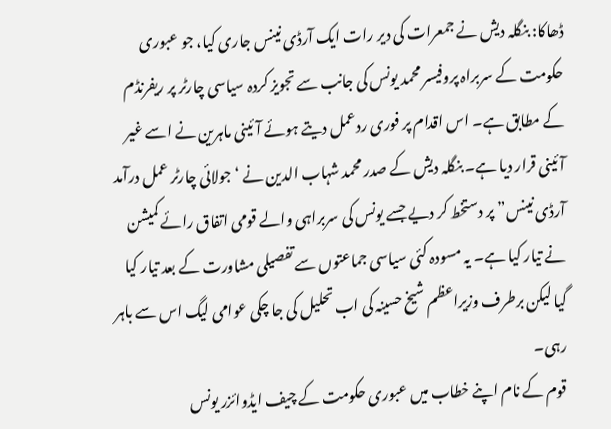ڈھاکا: بنگلہ دیش نے جمعرات کی دیر رات ایک آرڈی نینس جاری کیا، جو عبوری حکومت کے سربراہ پروفیسر محمد یونس کی جانب سے تجویز کردہ سیاسی چارٹر پر ریفرنڈم کے مطابق ہے۔ اس اقدام پر فوری ردعمل دیتے ہوئے آئینی ماہرین نے اسے غیر آئینی قرار دیا ہے۔ بنگلہ دیش کے صدر محمد شہاب الدین نے ‘جولائی چارٹر عمل درآمد آرڈی نینس” پر دستخط کر دیے جسے یونس کی سربراہی والے قومی اتفاق رائے کمیشن نے تیار کیا ہے۔ یہ مسودہ کئی سیاسی جماعتوں سے تفصیلی مشاورت کے بعد تیار کیا گیا لیکن برطرف وزیراعظم شیخ حسینہ کی اب تحلیل کی جا چکی عوامی لیگ اس سے باہر رہی۔
قوم کے نام اپنے خطاب میں عبوری حکومت کے چیف ایڈوائزر یونس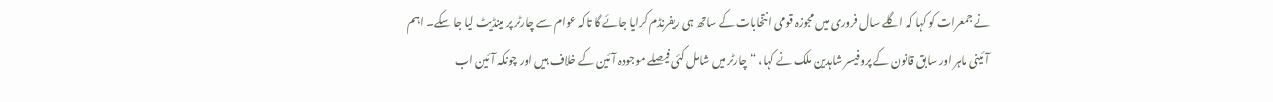نے جمعرات کو کہا کہ اگلے سال فروری میں مجوزہ قومی انتخابات کے ساتھ ہی ریفرنڈم کرایا جائے گا تاکہ عوام سے چارٹر پر مینڈیٹ لیا جا سکے۔ اہم آئینی ماہر اور سابق قانون کے پروفیسر شاہدین ملک نے کہا، “چارٹر میں شامل کئی فیصلے موجودہ آئین کے خلاف ہیں اور چونکہ آئین اب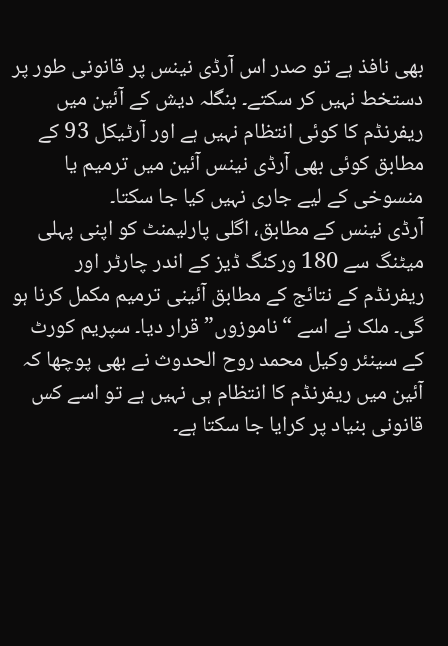بھی نافذ ہے تو صدر اس آرڈی نینس پر قانونی طور پر دستخط نہیں کر سکتے۔ بنگلہ دیش کے آئین میں ریفرنڈم کا کوئی انتظام نہیں ہے اور آرٹیکل 93 کے مطابق کوئی بھی آرڈی نینس آئین میں ترمیم یا منسوخی کے لیے جاری نہیں کیا جا سکتا۔
آرڈی نینس کے مطابق، اگلی پارلیمنٹ کو اپنی پہلی میٹنگ سے 180 ورکنگ ڈیز کے اندر چارٹر اور ریفرنڈم کے نتائج کے مطابق آئینی ترمیم مکمل کرنا ہو گی۔ ملک نے اسے “ناموزوں” قرار دیا۔ سپریم کورٹ کے سینئر وکیل محمد روح الحدوث نے بھی پوچھا کہ آئین میں ریفرنڈم کا انتظام ہی نہیں ہے تو اسے کس قانونی بنیاد پر کرایا جا سکتا ہے۔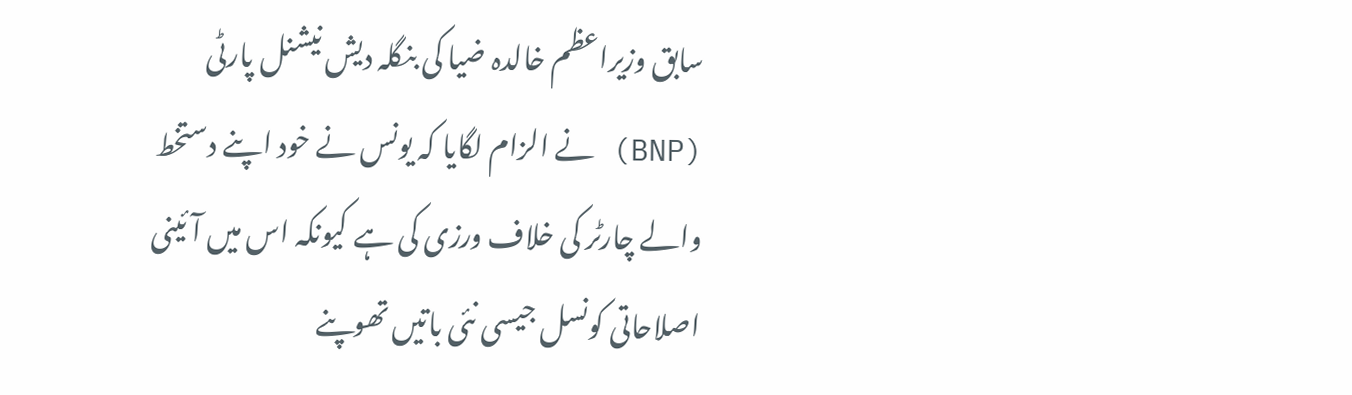سابق وزیراعظم خالدہ ضیا کی بنگلہ دیش نیشنل پارٹی (BNP) نے الزام لگایا کہ یونس نے خود اپنے دستخط والے چارٹر کی خلاف ورزی کی ہے کیونکہ اس میں آئینی اصلاحاتی کونسل جیسی نئی باتیں تھوپنے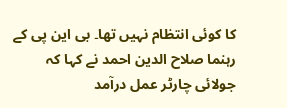کا کوئی انتظام نہیں تھا۔ بی این پی کے رہنما صلاح الدین احمد نے کہا کہ جولائی چارٹر عمل درآمد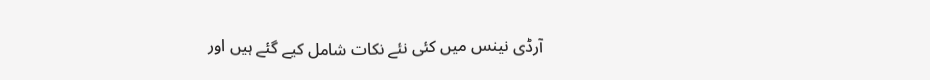آرڈی نینس میں کئی نئے نکات شامل کیے گئے ہیں اور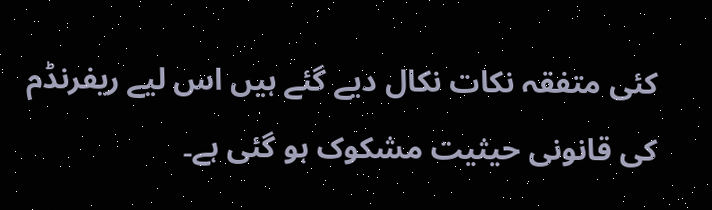کئی متفقہ نکات نکال دیے گئے ہیں اس لیے ریفرنڈم کی قانونی حیثیت مشکوک ہو گئی ہے۔